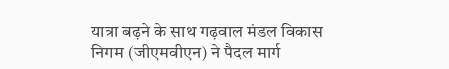यात्रा बढ़ने के साथ गढ़वाल मंडल विकास निगम (जीएमवीएन) ने पैदल मार्ग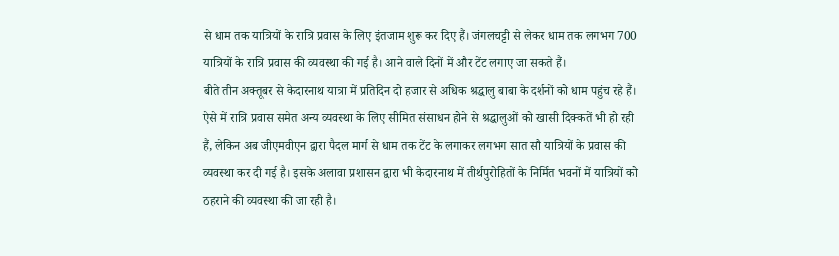से धाम तक यात्रियों के रात्रि प्रवास के लिए इंतजाम शुरू कर दिए हैं। जंगलचट्टी से लेकर धाम तक लगभग 700 यात्रियों के रात्रि प्रवास की व्यवस्था की गई है। आने वाले दिनों में और टेंट लगाए जा सकते हैं।
बीते तीन अक्तूबर से केदारनाथ यात्रा में प्रतिदिन दो हजार से अधिक श्रद्धालु बाबा के दर्शनों को धाम पहुंच रहे हैं। ऐसे में रात्रि प्रवास समेत अन्य व्यवस्था के लिए सीमित संसाधन होने से श्रद्धालुओं को खासी दिक्कतें भी हो रही हैं, लेकिन अब जीएमवीएन द्वारा पैदल मार्ग से धाम तक टेंट के लगाकर लगभग सात सौ यात्रियों के प्रवास की व्यवस्था कर दी गई है। इसके अलावा प्रशासन द्वारा भी केदारनाथ में तीर्थपुरोहितों के निर्मित भवनों में यात्रियों को ठहराने की व्यवस्था की जा रही है।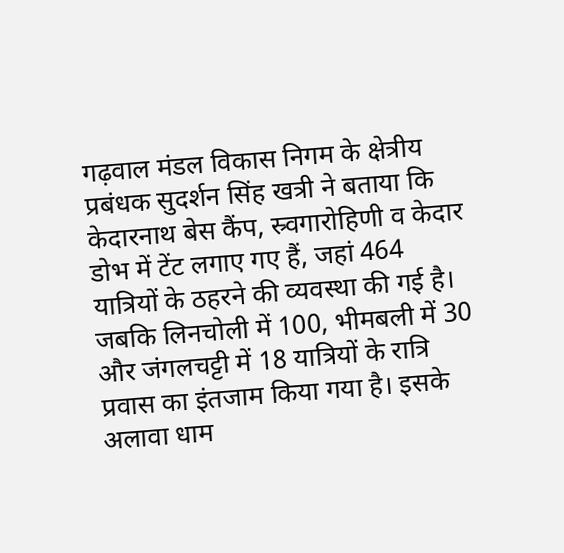गढ़वाल मंडल विकास निगम के क्षेत्रीय प्रबंधक सुदर्शन सिंह खत्री ने बताया कि केदारनाथ बेस कैंप, स्र्वगारोहिणी व केदार डोभ में टेंट लगाए गए हैं, जहां 464 यात्रियों के ठहरने की व्यवस्था की गई है। जबकि लिनचोली में 100, भीमबली में 30 और जंगलचट्टी में 18 यात्रियों के रात्रि प्रवास का इंतजाम किया गया है। इसके अलावा धाम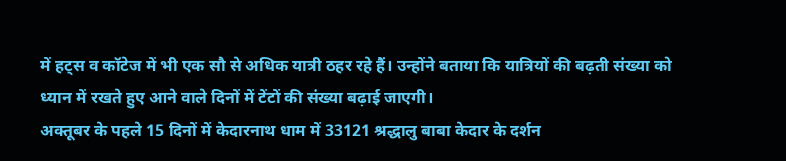में हट्स व कॉटेज में भी एक सौ से अधिक यात्री ठहर रहे हैं। उन्होंने बताया कि यात्रियों की बढ़ती संख्या को ध्यान में रखते हुए आने वाले दिनों में टेंटों की संख्या बढ़ाई जाएगी।
अक्तूबर के पहले 15 दिनों में केदारनाथ धाम में 33121 श्रद्धालु बाबा केदार के दर्शन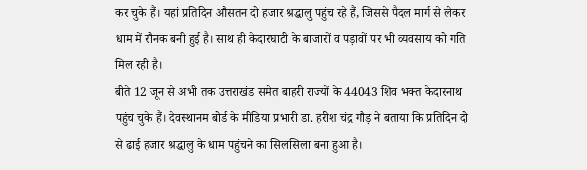कर चुके हैं। यहां प्रतिदिन औसतन दो हजार श्रद्धालु पहुंच रहे हैं, जिससे पैदल मार्ग से लेकर धाम में रौनक बनी हुई है। साथ ही केदारघाटी के बाजारों व पड़ावों पर भी व्यवसाय को गति मिल रही है।
बीते 12 जून से अभी तक उत्तराखंड समेत बाहरी राज्यों के 44043 शिव भक्त केदारनाथ पहुंच चुके हैं। देवस्थानम बोर्ड के मीडिया प्रभारी डा. हरीश चंद्र गौड़ ने बताया कि प्रतिदिन दो से ढाई हजार श्रद्धालु के धाम पहुंचने का सिलसिला बना हुआ है।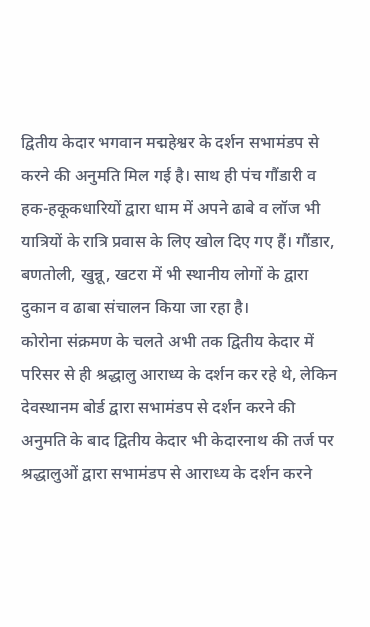द्वितीय केदार भगवान मद्महेश्वर के दर्शन सभामंडप से करने की अनुमति मिल गई है। साथ ही पंच गौंडारी व हक-हकूकधारियों द्वारा धाम में अपने ढाबे व लॉज भी यात्रियों के रात्रि प्रवास के लिए खोल दिए गए हैं। गौंडार, बणतोली, खुन्नू, खटरा में भी स्थानीय लोगों के द्वारा दुकान व ढाबा संचालन किया जा रहा है।
कोरोना संक्रमण के चलते अभी तक द्वितीय केदार में परिसर से ही श्रद्धालु आराध्य के दर्शन कर रहे थे, लेकिन देवस्थानम बोर्ड द्वारा सभामंडप से दर्शन करने की अनुमति के बाद द्वितीय केदार भी केदारनाथ की तर्ज पर श्रद्धालुओं द्वारा सभामंडप से आराध्य के दर्शन करने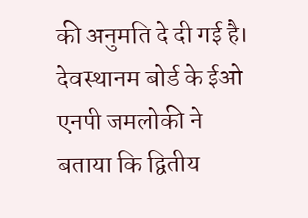की अनुमति दे दी गई है। देवस्थानम बोर्ड के ईओ एनपी जमलोकी ने बताया कि द्वितीय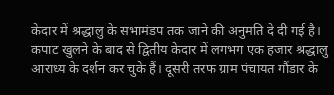केदार में श्रद्धालु के सभामंडप तक जाने की अनुमति दे दी गई है।
कपाट खुलने के बाद से द्वितीय केदार में लगभग एक हजार श्रद्धालु आराध्य के दर्शन कर चुके हैं। दूसरी तरफ ग्राम पंचायत गौंडार के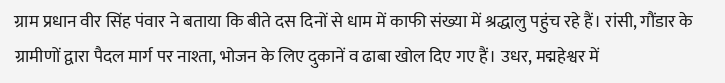ग्राम प्रधान वीर सिंह पंवार ने बताया कि बीते दस दिनों से धाम में काफी संख्या में श्रद्धालु पहुंच रहे हैं। रांसी, गौंडार के ग्रामीणों द्वारा पैदल मार्ग पर नाश्ता, भोजन के लिए दुकानें व ढाबा खोल दिए गए हैं। उधर, मद्महेश्वर में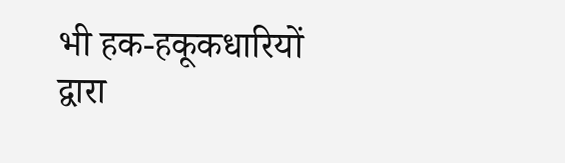भी हक-हकूकधारियों द्वारा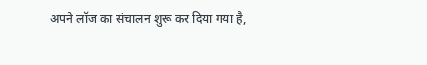अपने लॉज का संचालन शुरू कर दिया गया है,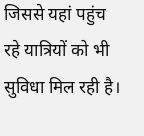जिससे यहां पहुंच रहे यात्रियों को भी सुविधा मिल रही है।